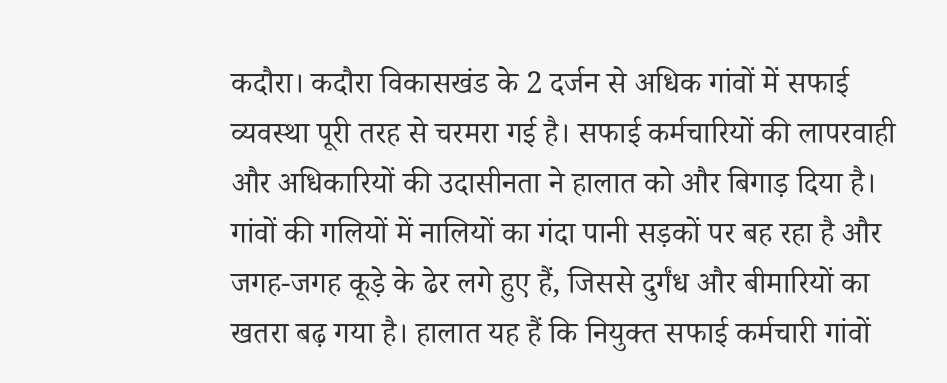कदौरा। कदौरा विकासखंड के 2 दर्जन से अधिक गांवों में सफाई व्यवस्था पूरी तरह से चरमरा गई है। सफाई कर्मचारियों की लापरवाही और अधिकारियों की उदासीनता ने हालात को और बिगाड़ दिया है। गांवों की गलियों में नालियों का गंदा पानी सड़कों पर बह रहा है और जगह-जगह कूड़े के ढेर लगे हुए हैं, जिससे दुर्गंध और बीमारियों का खतरा बढ़ गया है। हालात यह हैं कि नियुक्त सफाई कर्मचारी गांवों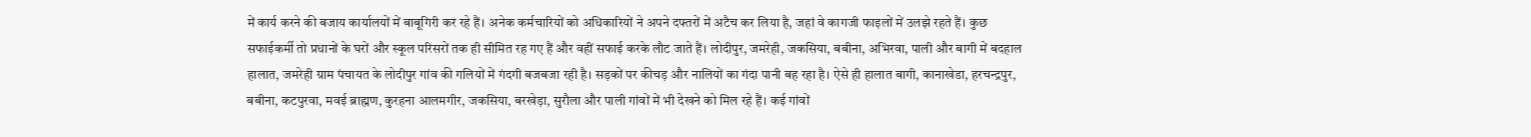में कार्य करने की बजाय कार्यालयों में बाबूगिरी कर रहे हैं। अनेक कर्मचारियों को अधिकारियों ने अपने दफ्तरों में अटैच कर लिया है, जहां वे कागजी फाइलों में उलझे रहते हैं। कुछ सफाईकर्मी तो प्रधानों के घरों और स्कूल परिसरों तक ही सीमित रह गए हैं और वहीं सफाई करके लौट जाते हैं। लोदीपुर, जमरेही, जकसिया, बबीना, अभिरवा, पाली और बागी में बदहाल हालात, जमरेही ग्राम पंचायत के लोदीपुर गांव की गलियों में गंदगी बजबजा रही है। सड़कों पर कीचड़ और नालियों का गंदा पानी बह रहा है। ऐसे ही हालात बागी, कानाखेडा, हरचन्द्रपुर, बबीना, कटपुरवा, मवई ब्राह्मण, कुरहना आलमगीर, जकसिया, बरखेड़ा, सुरौला और पाली गांवों में भी देखने को मिल रहे हैं। कई गांवों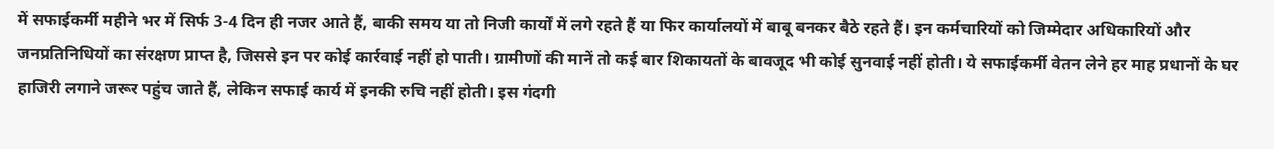में सफाईकर्मी महीने भर में सिर्फ 3-4 दिन ही नजर आते हैं, बाकी समय या तो निजी कार्यों में लगे रहते हैं या फिर कार्यालयों में बाबू बनकर बैठे रहते हैं। इन कर्मचारियों को जिम्मेदार अधिकारियों और जनप्रतिनिधियों का संरक्षण प्राप्त है, जिससे इन पर कोई कार्रवाई नहीं हो पाती। ग्रामीणों की मानें तो कई बार शिकायतों के बावजूद भी कोई सुनवाई नहीं होती। ये सफाईकर्मी वेतन लेने हर माह प्रधानों के घर हाजिरी लगाने जरूर पहुंच जाते हैं, लेकिन सफाई कार्य में इनकी रुचि नहीं होती। इस गंदगी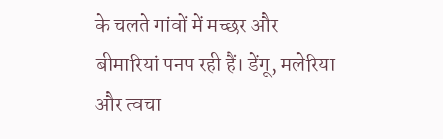के चलते गांवों में मच्छर और बीमारियां पनप रही हैं। डेंगू, मलेरिया और त्वचा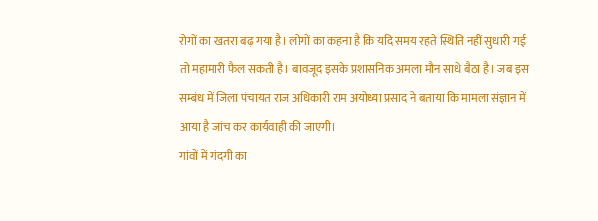रोगों का खतरा बढ़ गया है। लोगों का कहना है कि यदि समय रहते स्थिति नहीं सुधारी गई तो महामारी फैल सकती है। बावजूद इसके प्रशासनिक अमला मौन साधे बैठा है। जब इस सम्बंध में जिला पंचायत राज अधिकारी राम अयोध्या प्रसाद ने बताया कि मामला संज्ञान में आया है जांच कर कार्यवाही की जाएगी।
गांवों में गंदगी का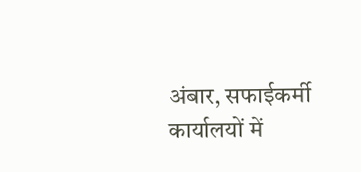अंबार, सफाईकर्मी कार्यालयों में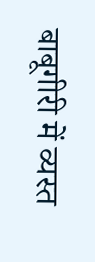बाबूगीरी में व्यस्त